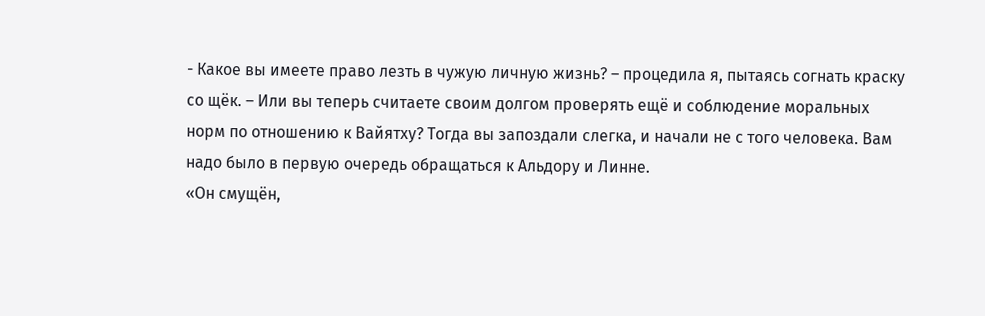- Какое вы имеете право лезть в чужую личную жизнь? – процедила я, пытаясь согнать краску со щёк. – Или вы теперь считаете своим долгом проверять ещё и соблюдение моральных норм по отношению к Вайятху? Тогда вы запоздали слегка, и начали не с того человека. Вам надо было в первую очередь обращаться к Альдору и Линне.
«Он смущён,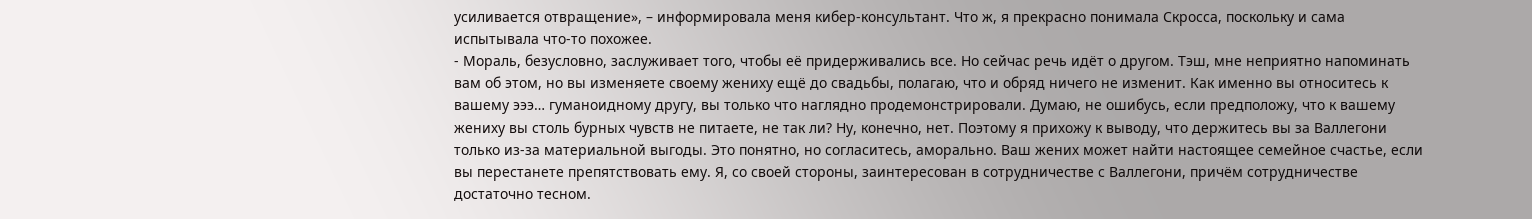усиливается отвращение», – информировала меня кибер-консультант. Что ж, я прекрасно понимала Скросса, поскольку и сама испытывала что-то похожее.
- Мораль, безусловно, заслуживает того, чтобы её придерживались все. Но сейчас речь идёт о другом. Тэш, мне неприятно напоминать вам об этом, но вы изменяете своему жениху ещё до свадьбы, полагаю, что и обряд ничего не изменит. Как именно вы относитесь к вашему эээ… гуманоидному другу, вы только что наглядно продемонстрировали. Думаю, не ошибусь, если предположу, что к вашему жениху вы столь бурных чувств не питаете, не так ли? Ну, конечно, нет. Поэтому я прихожу к выводу, что держитесь вы за Валлегони только из-за материальной выгоды. Это понятно, но согласитесь, аморально. Ваш жених может найти настоящее семейное счастье, если вы перестанете препятствовать ему. Я, со своей стороны, заинтересован в сотрудничестве с Валлегони, причём сотрудничестве достаточно тесном.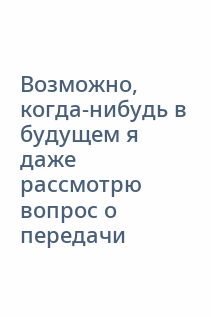Возможно, когда-нибудь в будущем я даже рассмотрю вопрос о передачи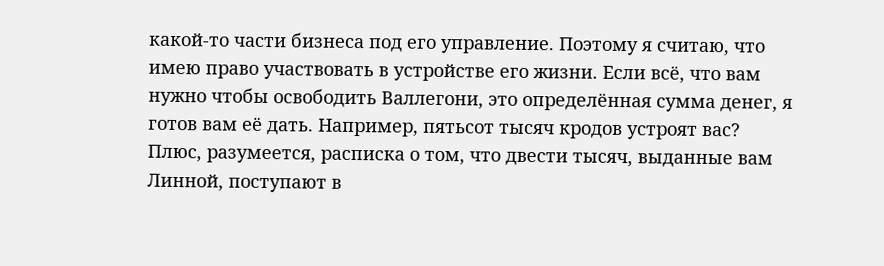какой-то части бизнеса под его управление. Поэтому я считаю, что имею право участвовать в устройстве его жизни. Если всё, что вам нужно чтобы освободить Валлегони, это определённая сумма денег, я готов вам её дать. Например, пятьсот тысяч кродов устроят вас? Плюс, разумеется, расписка о том, что двести тысяч, выданные вам Линной, поступают в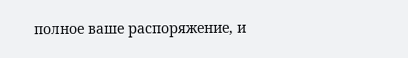полное ваше распоряжение, и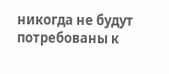никогда не будут потребованы к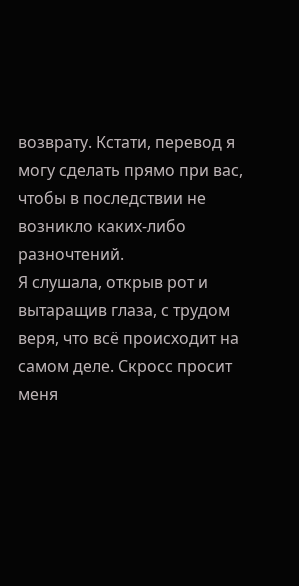возврату. Кстати, перевод я могу сделать прямо при вас, чтобы в последствии не возникло каких-либо разночтений.
Я слушала, открыв рот и вытаращив глаза, с трудом веря, что всё происходит на самом деле. Скросс просит меня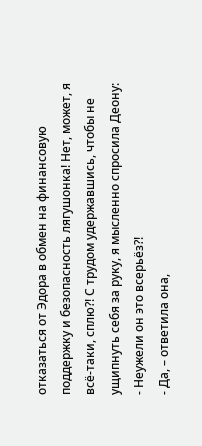отказаться от Эдора в обмен на финансовую поддержку и безопасность лягушонка! Нет, может, я всё-таки, сплю?! С трудом удержавшись, чтобы не ущипнуть себя за руку, я мысленно спросила Деону:
- Неужели он это всерьёз?!
- Да, – ответила она,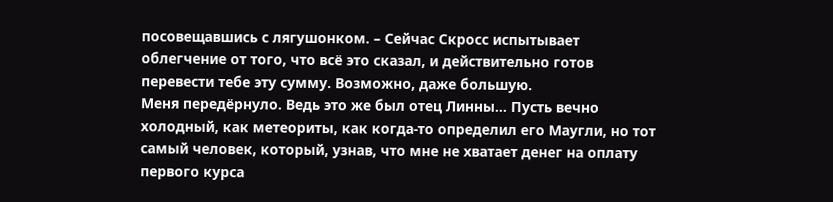посовещавшись с лягушонком. – Сейчас Скросс испытывает облегчение от того, что всё это сказал, и действительно готов перевести тебе эту сумму. Возможно, даже большую.
Меня передёрнуло. Ведь это же был отец Линны… Пусть вечно холодный, как метеориты, как когда-то определил его Маугли, но тот самый человек, который, узнав, что мне не хватает денег на оплату первого курса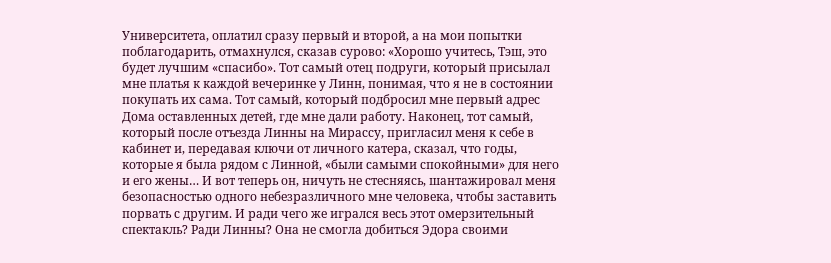Университета, оплатил сразу первый и второй, а на мои попытки поблагодарить, отмахнулся, сказав сурово: «Хорошо учитесь, Тэш, это будет лучшим «спасибо». Тот самый отец подруги, который присылал мне платья к каждой вечеринке у Линн, понимая, что я не в состоянии покупать их сама. Тот самый, который подбросил мне первый адрес Дома оставленных детей, где мне дали работу. Наконец, тот самый, который после отъезда Линны на Мирассу, пригласил меня к себе в кабинет и, передавая ключи от личного катера, сказал, что годы, которые я была рядом с Линной, «были самыми спокойными» для него и его жены… И вот теперь он, ничуть не стесняясь, шантажировал меня безопасностью одного небезразличного мне человека, чтобы заставить порвать с другим. И ради чего же игрался весь этот омерзительный спектакль? Ради Линны? Она не смогла добиться Эдора своими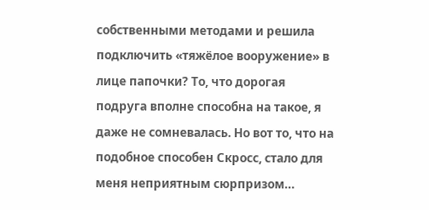собственными методами и решила подключить «тяжёлое вооружение» в лице папочки? То, что дорогая подруга вполне способна на такое, я даже не сомневалась. Но вот то, что на подобное способен Скросс, стало для меня неприятным сюрпризом…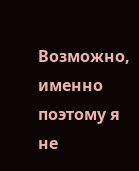Возможно, именно поэтому я не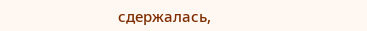сдержалась,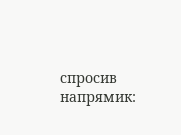спросив напрямик: